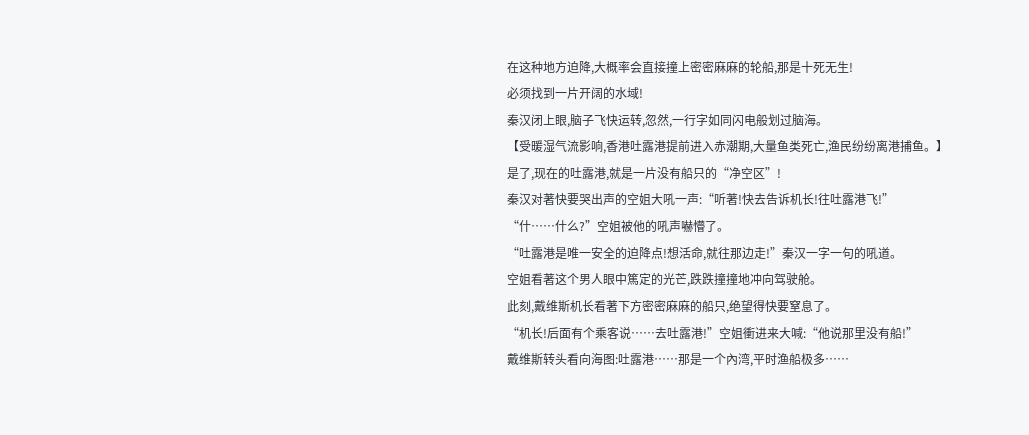在这种地方迫降,大概率会直接撞上密密麻麻的轮船,那是十死无生!
必须找到一片开阔的水域!
秦汉闭上眼,脑子飞快运转,忽然,一行字如同闪电般划过脑海。
【受暖湿气流影响,香港吐露港提前进入赤潮期,大量鱼类死亡,渔民纷纷离港捕鱼。】
是了,现在的吐露港,就是一片没有船只的“净空区”!
秦汉对著快要哭出声的空姐大吼一声:“听著!快去告诉机长!往吐露港飞!”
“什……什么?”空姐被他的吼声嚇懵了。
“吐露港是唯一安全的迫降点!想活命,就往那边走!”秦汉一字一句的吼道。
空姐看著这个男人眼中篤定的光芒,跌跌撞撞地冲向驾驶舱。
此刻,戴维斯机长看著下方密密麻麻的船只,绝望得快要窒息了。
“机长!后面有个乘客说……去吐露港!”空姐衝进来大喊:“他说那里没有船!”
戴维斯转头看向海图:吐露港……那是一个內湾,平时渔船极多……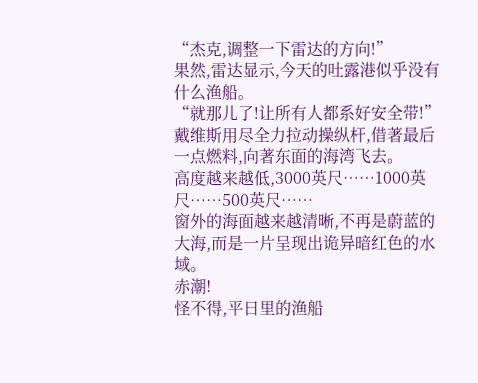“杰克,调整一下雷达的方向!”
果然,雷达显示,今天的吐露港似乎没有什么渔船。
“就那儿了!让所有人都系好安全带!”戴维斯用尽全力拉动操纵杆,借著最后一点燃料,向著东面的海湾飞去。
高度越来越低,3000英尺……1000英尺……500英尺……
窗外的海面越来越清晰,不再是蔚蓝的大海,而是一片呈现出诡异暗红色的水域。
赤潮!
怪不得,平日里的渔船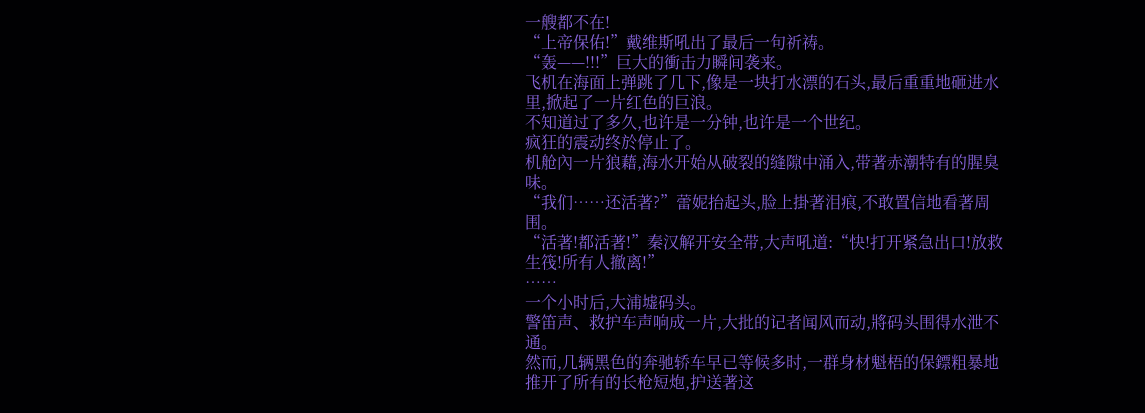一艘都不在!
“上帝保佑!”戴维斯吼出了最后一句祈祷。
“轰——!!!”巨大的衝击力瞬间袭来。
飞机在海面上弹跳了几下,像是一块打水漂的石头,最后重重地砸进水里,掀起了一片红色的巨浪。
不知道过了多久,也许是一分钟,也许是一个世纪。
疯狂的震动终於停止了。
机舱內一片狼藉,海水开始从破裂的缝隙中涌入,带著赤潮特有的腥臭味。
“我们……还活著?”蕾妮抬起头,脸上掛著泪痕,不敢置信地看著周围。
“活著!都活著!”秦汉解开安全带,大声吼道:“快!打开紧急出口!放救生筏!所有人撤离!”
……
一个小时后,大浦墟码头。
警笛声、救护车声响成一片,大批的记者闻风而动,將码头围得水泄不通。
然而,几辆黑色的奔驰轿车早已等候多时,一群身材魁梧的保鏢粗暴地推开了所有的长枪短炮,护送著这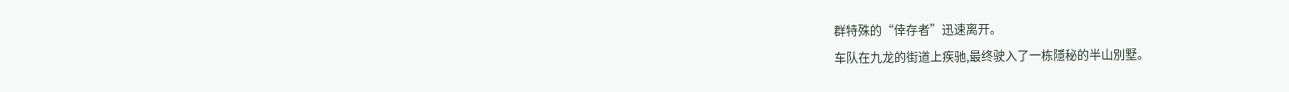群特殊的“倖存者”迅速离开。
车队在九龙的街道上疾驰,最终驶入了一栋隱秘的半山別墅。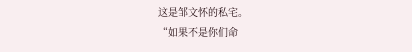这是邹文怀的私宅。
“如果不是你们命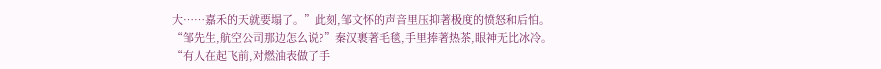大……嘉禾的天就要塌了。”此刻,邹文怀的声音里压抑著极度的愤怒和后怕。
“邹先生,航空公司那边怎么说?”秦汉裹著毛毯,手里捧著热茶,眼神无比冰冷。
“有人在起飞前,对燃油表做了手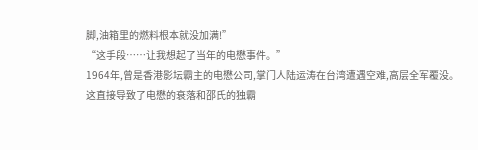脚,油箱里的燃料根本就没加满!”
“这手段……让我想起了当年的电懋事件。”
1964年,曾是香港影坛霸主的电懋公司,掌门人陆运涛在台湾遭遇空难,高层全军覆没。
这直接导致了电懋的衰落和邵氏的独霸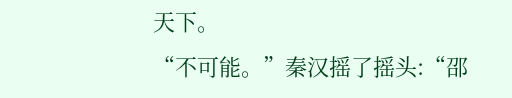天下。
“不可能。”秦汉摇了摇头:“邵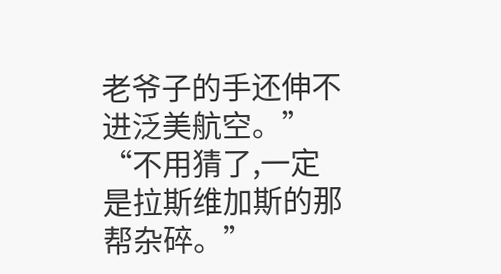老爷子的手还伸不进泛美航空。”
“不用猜了,一定是拉斯维加斯的那帮杂碎。”